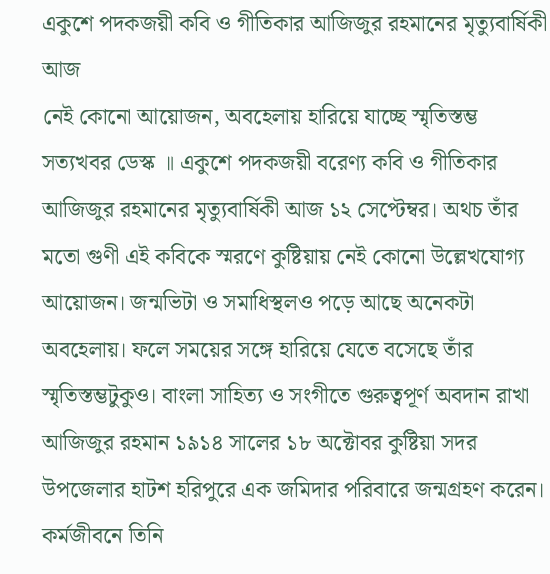একুশে পদকজয়ী কবি ও গীতিকার আজিজুর রহমানের মৃত্যুবার্ষিকী আজ
নেই কোনো আয়োজন, অবহেলায় হারিয়ে যাচ্ছে স্মৃতিস্তম্ভ
সত্যখবর ডেস্ক ॥ একুশে পদকজয়ী বরেণ্য কবি ও গীতিকার আজিজুর রহমানের মৃত্যুবার্ষিকী আজ ১২ সেপ্টেম্বর। অথচ তাঁর মতো গুণী এই কবিকে স্মরণে কুষ্টিয়ায় নেই কোনো উল্লেখযোগ্য আয়োজন। জন্মভিটা ও সমাধিস্থলও পড়ে আছে অনেকটা অবহেলায়। ফলে সময়ের সঙ্গে হারিয়ে যেতে বসেছে তাঁর স্মৃতিস্তম্ভটুকুও। বাংলা সাহিত্য ও সংগীতে গুরুত্বপূর্ণ অবদান রাখা আজিজুর রহমান ১৯১৪ সালের ১৮ অক্টোবর কুষ্টিয়া সদর উপজেলার হাটশ হরিপুরে এক জমিদার পরিবারে জন্মগ্রহণ করেন। কর্মজীবনে তিনি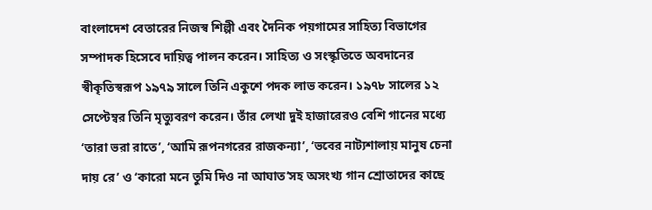বাংলাদেশ বেতারের নিজস্ব শিল্পী এবং দৈনিক পয়গামের সাহিত্য বিভাগের সম্পাদক হিসেবে দায়িত্ব পালন করেন। সাহিত্য ও সংস্কৃতিতে অবদানের স্বীকৃতিস্বরূপ ১৯৭৯ সালে তিনি একুশে পদক লাভ করেন। ১৯৭৮ সালের ১২ সেপ্টেম্বর তিনি মৃত্যুবরণ করেন। তাঁর লেখা দুই হাজারেরও বেশি গানের মধ্যে ‘তারা ভরা রাতে’, ‘আমি রূপনগরের রাজকন্যা’, ‘ভবের নাট্যশালায় মানুষ চেনা দায় রে’ ও ‘কারো মনে তুমি দিও না আঘাত’সহ অসংখ্য গান শ্রোতাদের কাছে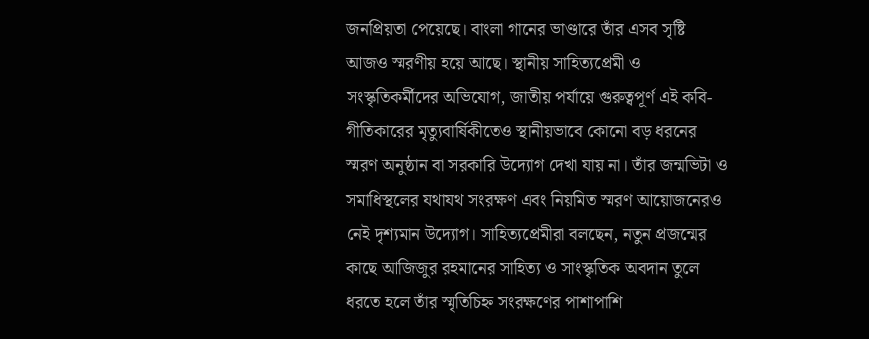জনপ্রিয়তা পেয়েছে। বাংলা গানের ভাণ্ডারে তাঁর এসব সৃষ্টি আজও স্মরণীয় হয়ে আছে। স্থানীয় সাহিত্যপ্রেমী ও সংস্কৃতিকর্মীদের অভিযোগ, জাতীয় পর্যায়ে গুরুত্বপূর্ণ এই কবি-গীতিকারের মৃত্যুবার্ষিকীতেও স্থানীয়ভাবে কোনো বড় ধরনের স্মরণ অনুষ্ঠান বা সরকারি উদ্যোগ দেখা যায় না। তাঁর জন্মভিটা ও সমাধিস্থলের যথাযথ সংরক্ষণ এবং নিয়মিত স্মরণ আয়োজনেরও নেই দৃশ্যমান উদ্যোগ। সাহিত্যপ্রেমীরা বলছেন, নতুন প্রজন্মের কাছে আজিজুর রহমানের সাহিত্য ও সাংস্কৃতিক অবদান তুলে ধরতে হলে তাঁর স্মৃতিচিহ্ন সংরক্ষণের পাশাপাশি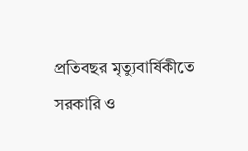প্রতিবছর মৃত্যুবার্ষিকীতে সরকারি ও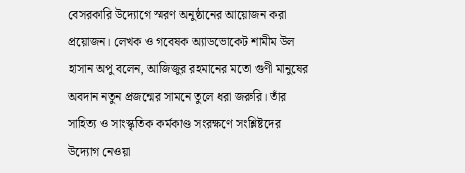বেসরকারি উদ্যোগে স্মরণ অনুষ্ঠানের আয়োজন করা প্রয়োজন। লেখক ও গবেষক অ্যাডভোকেট শামীম উল হাসান অপু বলেন, আজিজুর রহমানের মতো গুণী মানুষের অবদান নতুন প্রজন্মের সামনে তুলে ধরা জরুরি। তাঁর সাহিত্য ও সাংস্কৃতিক কর্মকাণ্ড সংরক্ষণে সংশ্লিষ্টদের উদ্যোগ নেওয়া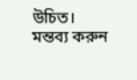উচিত।
মন্তব্য করুন